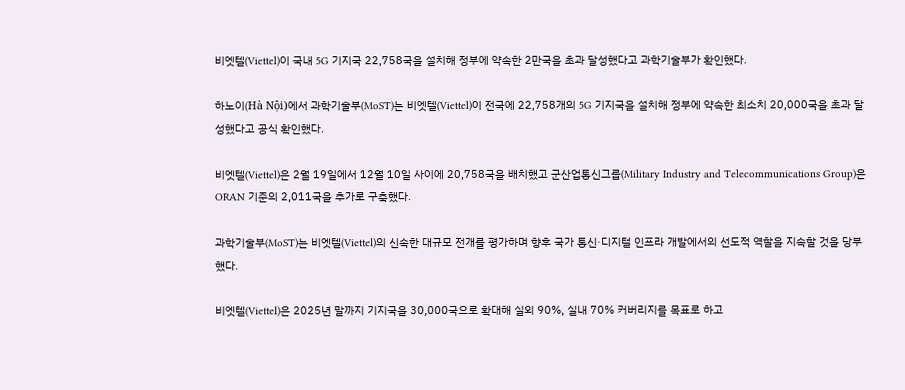비엣텔(Viettel)이 국내 5G 기지국 22,758국을 설치해 정부에 약속한 2만국을 초과 달성했다고 과학기술부가 확인했다.

하노이(Hà Nội)에서 과학기술부(MoST)는 비엣텔(Viettel)이 전국에 22,758개의 5G 기지국을 설치해 정부에 약속한 최소치 20,000국을 초과 달성했다고 공식 확인했다.

비엣텔(Viettel)은 2월 19일에서 12월 10일 사이에 20,758국을 배치했고 군산업통신그룹(Military Industry and Telecommunications Group)은 ORAN 기준의 2,011국을 추가로 구축했다.

과학기술부(MoST)는 비엣텔(Viettel)의 신속한 대규모 전개를 평가하며 향후 국가 통신·디지털 인프라 개발에서의 선도적 역할을 지속할 것을 당부했다.

비엣텔(Viettel)은 2025년 말까지 기지국을 30,000국으로 확대해 실외 90%, 실내 70% 커버리지를 목표로 하고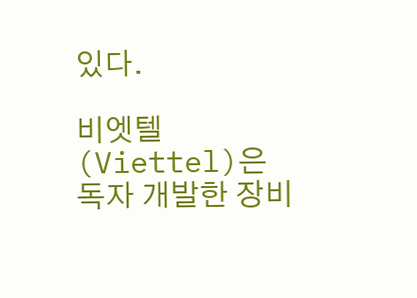있다.

비엣텔(Viettel)은 독자 개발한 장비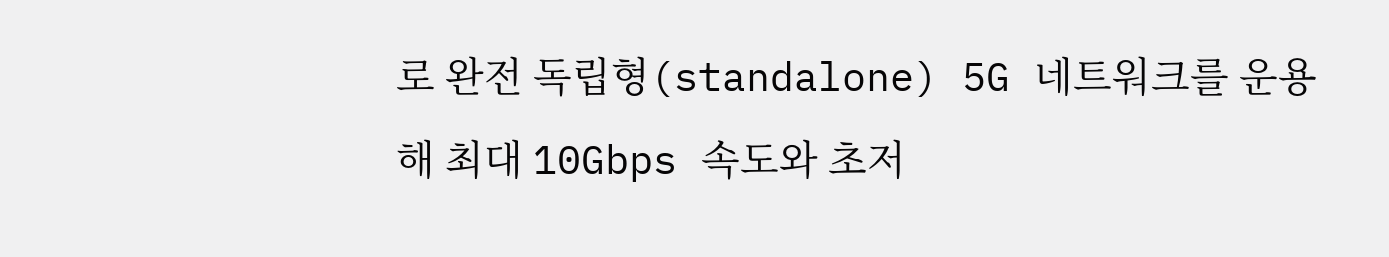로 완전 독립형(standalone) 5G 네트워크를 운용해 최대 10Gbps 속도와 초저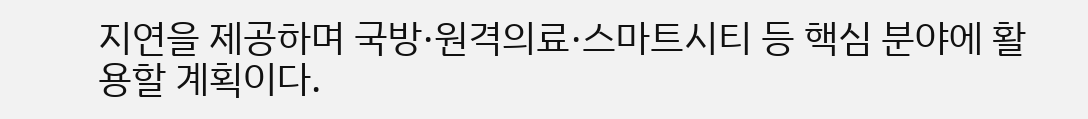지연을 제공하며 국방·원격의료·스마트시티 등 핵심 분야에 활용할 계획이다.